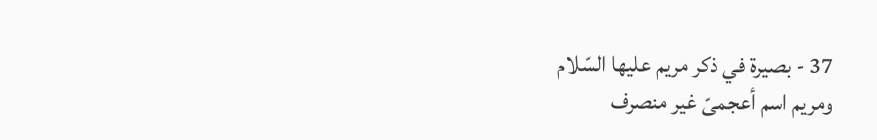37 - بصيرة في ذكر مريم عليها السّلام
ومريم اسم أعجمىّ غير منصرف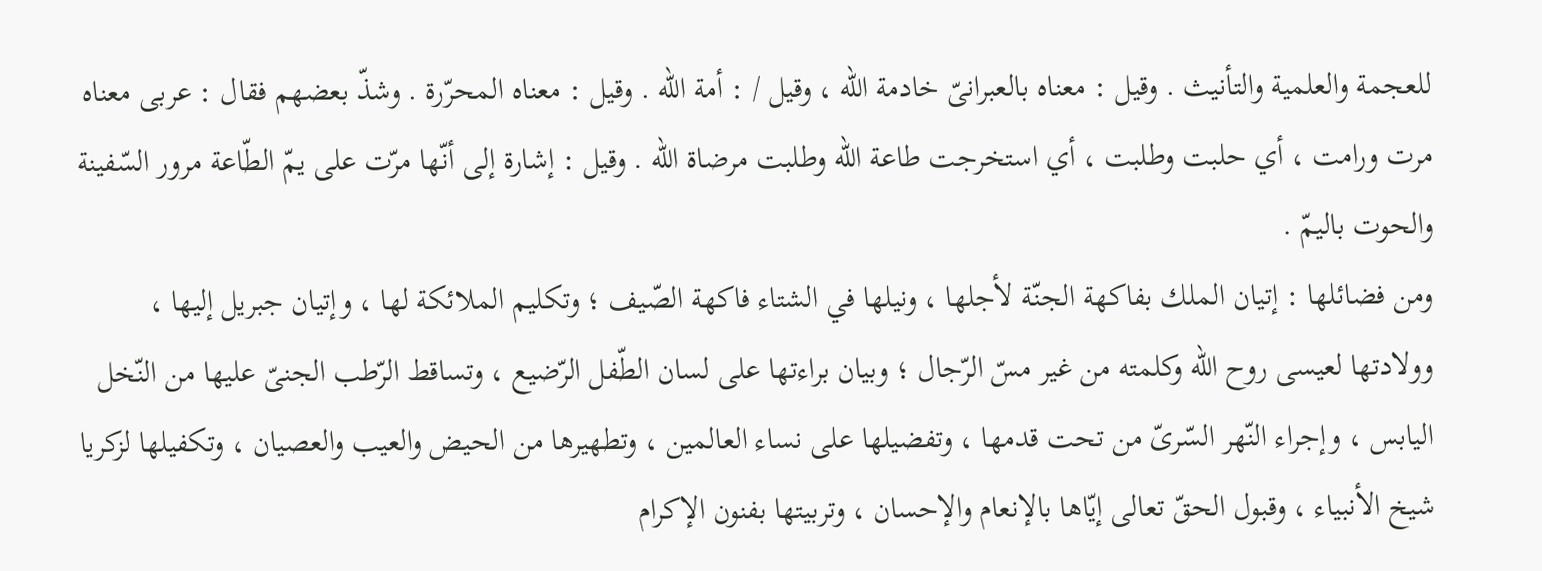للعجمة والعلمية والتأنيث . وقيل : معناه بالعبرانىّ خادمة اللّه ، وقيل / : أمة اللّه . وقيل : معناه المحرّرة . وشذّ بعضهم فقال : عربى معناه مرت ورامت ، أي حلبت وطلبت ، أي استخرجت طاعة اللّه وطلبت مرضاة اللّه . وقيل : إشارة إلى أنّها مرّت على يمّ الطّاعة مرور السّفينة والحوت باليمّ .
ومن فضائلها : إتيان الملك بفاكهة الجنّة لأجلها ، ونيلها في الشتاء فاكهة الصّيف ؛ وتكليم الملائكة لها ، وإتيان جبريل إليها ، وولادتها لعيسى روح اللّه وكلمته من غير مسّ الرّجال ؛ وبيان براءتها على لسان الطّفل الرّضيع ، وتساقط الرّطب الجنىّ عليها من النّخل اليابس ، وإجراء النّهر السّرىّ من تحت قدمها ، وتفضيلها على نساء العالمين ، وتطهيرها من الحيض والعيب والعصيان ، وتكفيلها لزكريا شيخ الأنبياء ، وقبول الحقّ تعالى إيّاها بالإنعام والإحسان ، وتربيتها بفنون الإكرام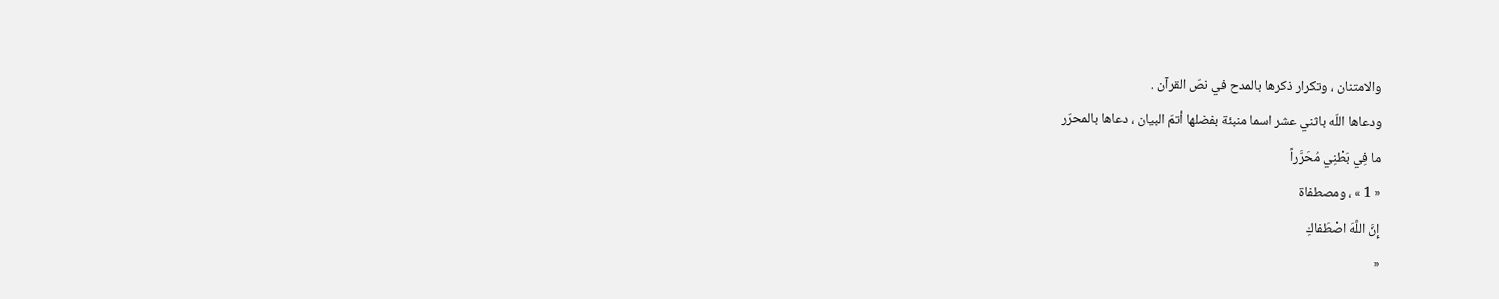والامتنان ، وتكرار ذكرها بالمدح في نصّ القرآن .
ودعاها اللّه باثني عشر اسما منبئة بفضلها أتمّ البيان ، دعاها بالمحرّر
ما فِي بَطْنِي مُحَرَّراً
« 1 » ، ومصطفاة
إِنَّ اللَّهَ اصْطَفاكِ
«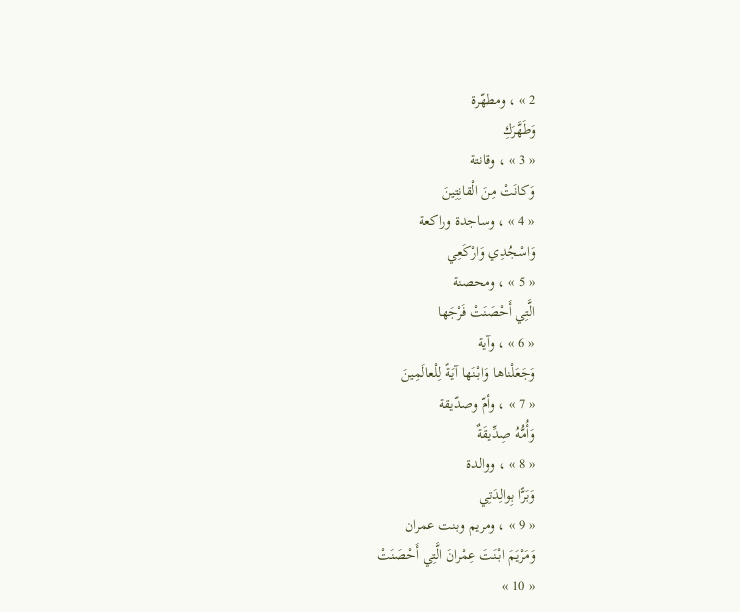2 » ، ومطهّرة
وَطَهَّرَكِ
« 3 » ، وقانتة
وَكانَتْ مِنَ الْقانِتِينَ
« 4 » ، وساجدة وراكعة
وَاسْجُدِي وَارْكَعِي
« 5 » ، ومحصنة
الَّتِي أَحْصَنَتْ فَرْجَها
« 6 » ، وآية
وَجَعَلْناها وَابْنَها آيَةً لِلْعالَمِينَ
« 7 » ، وأمّ وصدّيقة
وَأُمُّهُ صِدِّيقَةٌ
« 8 » ، ووالدة
وَبَرًّا بِوالِدَتِي
« 9 » ، ومريم وبنت عمران
وَمَرْيَمَ ابْنَتَ عِمْرانَ الَّتِي أَحْصَنَتْ
« 10 »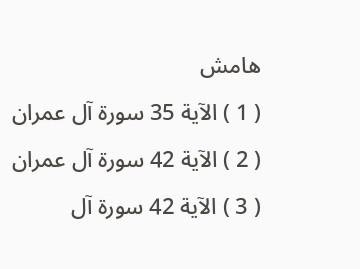هامش
( 1 ) الآية 35 سورة آل عمران
( 2 ) الآية 42 سورة آل عمران
( 3 ) الآية 42 سورة آل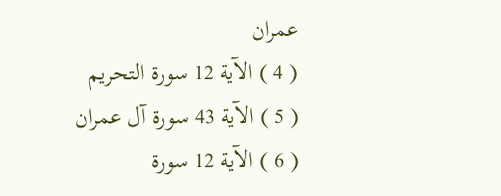عمران
( 4 ) الآية 12 سورة التحريم
( 5 ) الآية 43 سورة آل عمران
( 6 ) الآية 12 سورة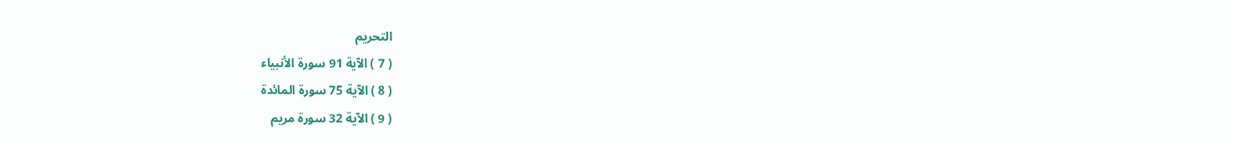التحريم
( 7 ) الآية 91 سورة الأنبياء
( 8 ) الآية 75 سورة المائدة
( 9 ) الآية 32 سورة مريم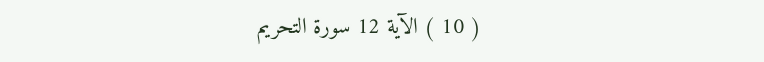( 10 ) الآية 12 سورة التحريم